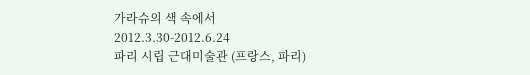가라슈의 색 속에서
2012.3.30-2012.6.24
파리 시립 근대미술관 (프랑스, 파리)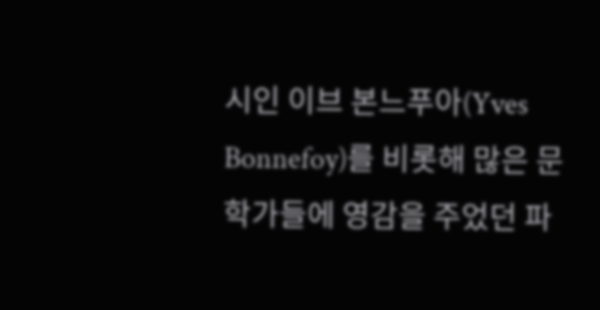시인 이브 본느푸아(Yves Bonnefoy)를 비롯해 많은 문학가들에 영감을 주었던 파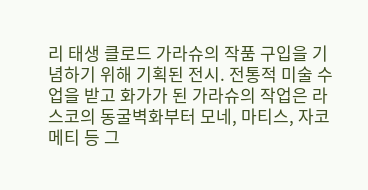리 태생 클로드 가라슈의 작품 구입을 기념하기 위해 기획된 전시. 전통적 미술 수업을 받고 화가가 된 가라슈의 작업은 라스코의 동굴벽화부터 모네, 마티스, 자코메티 등 그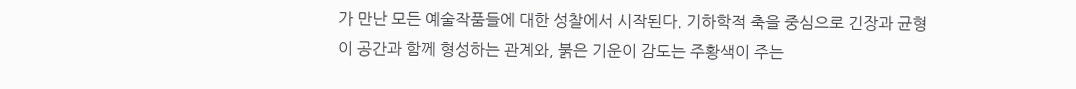가 만난 모든 예술작품들에 대한 성찰에서 시작된다. 기하학적 축을 중심으로 긴장과 균형이 공간과 함께 형성하는 관계와, 붉은 기운이 감도는 주황색이 주는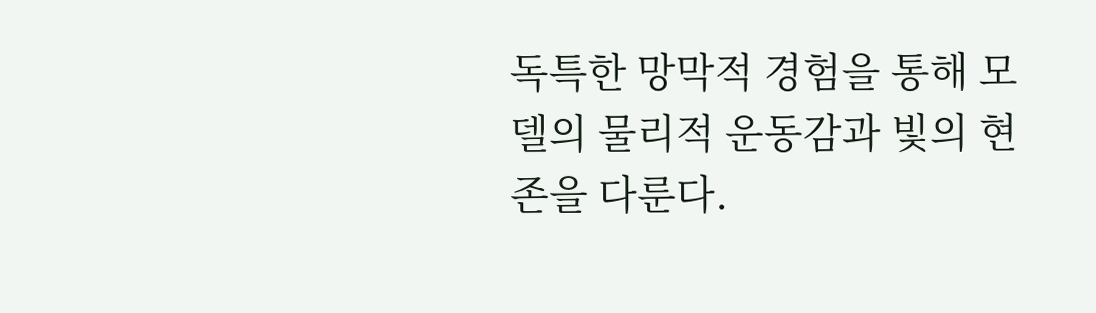독특한 망막적 경험을 통해 모델의 물리적 운동감과 빛의 현존을 다룬다.